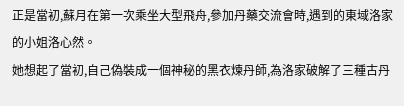正是當初,蘇月在第一次乘坐大型飛舟,參加丹藥交流會時,遇到的東域洛家的小姐洛心然。
她想起了當初,自己偽裝成一個神秘的黑衣煉丹師,為洛家破解了三種古丹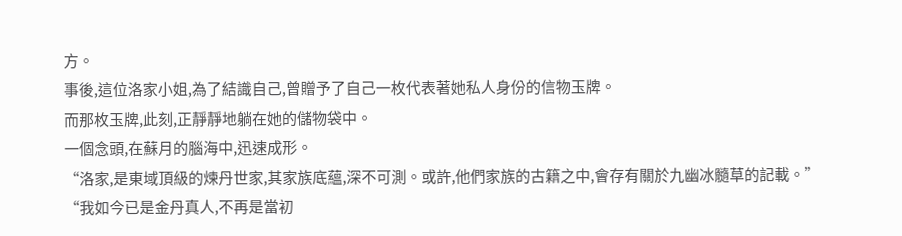方。
事後,這位洛家小姐,為了結識自己,曾贈予了自己一枚代表著她私人身份的信物玉牌。
而那枚玉牌,此刻,正靜靜地躺在她的儲物袋中。
一個念頭,在蘇月的腦海中,迅速成形。
“洛家,是東域頂級的煉丹世家,其家族底蘊,深不可測。或許,他們家族的古籍之中,會存有關於九幽冰髓草的記載。”
“我如今已是金丹真人,不再是當初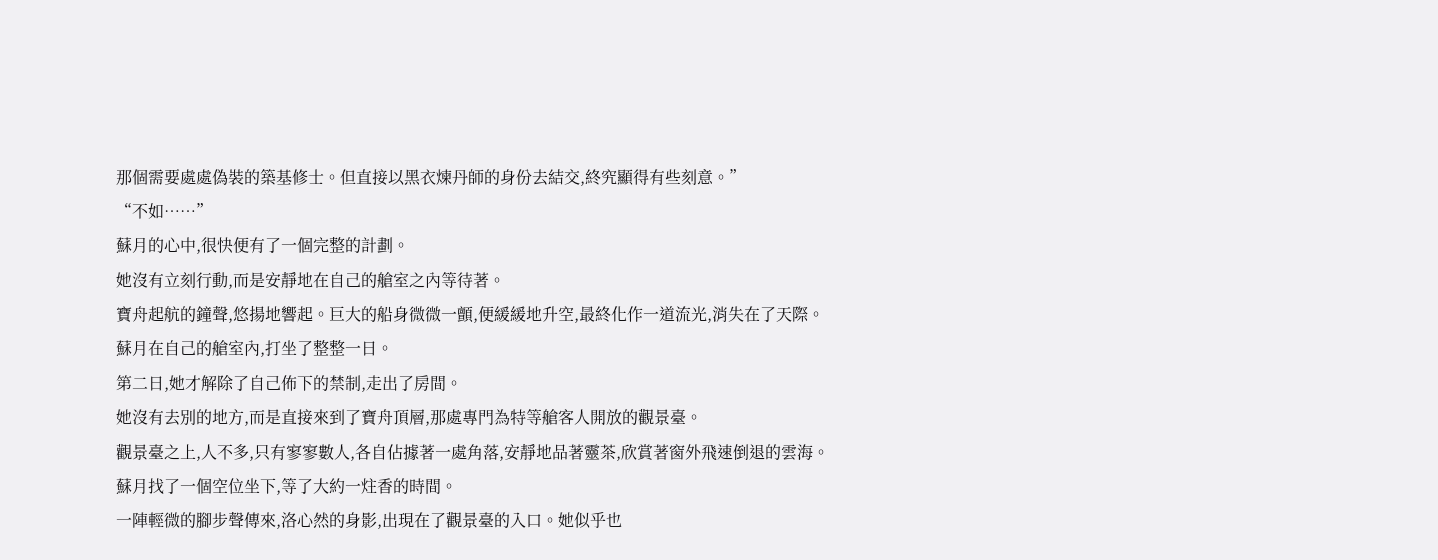那個需要處處偽裝的築基修士。但直接以黑衣煉丹師的身份去結交,終究顯得有些刻意。”
“不如……”
蘇月的心中,很快便有了一個完整的計劃。
她沒有立刻行動,而是安靜地在自己的艙室之內等待著。
寶舟起航的鐘聲,悠揚地響起。巨大的船身微微一顫,便緩緩地升空,最終化作一道流光,消失在了天際。
蘇月在自己的艙室內,打坐了整整一日。
第二日,她才解除了自己佈下的禁制,走出了房間。
她沒有去別的地方,而是直接來到了寶舟頂層,那處專門為特等艙客人開放的觀景臺。
觀景臺之上,人不多,只有寥寥數人,各自佔據著一處角落,安靜地品著靈茶,欣賞著窗外飛速倒退的雲海。
蘇月找了一個空位坐下,等了大約一炷香的時間。
一陣輕微的腳步聲傳來,洛心然的身影,出現在了觀景臺的入口。她似乎也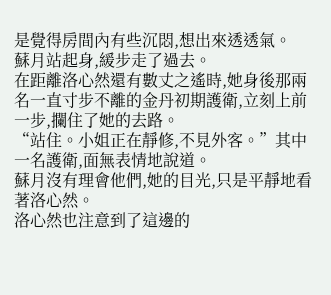是覺得房間內有些沉悶,想出來透透氣。
蘇月站起身,緩步走了過去。
在距離洛心然還有數丈之遙時,她身後那兩名一直寸步不離的金丹初期護衛,立刻上前一步,攔住了她的去路。
“站住。小姐正在靜修,不見外客。”其中一名護衛,面無表情地說道。
蘇月沒有理會他們,她的目光,只是平靜地看著洛心然。
洛心然也注意到了這邊的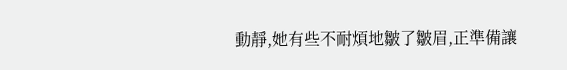動靜,她有些不耐煩地皺了皺眉,正準備讓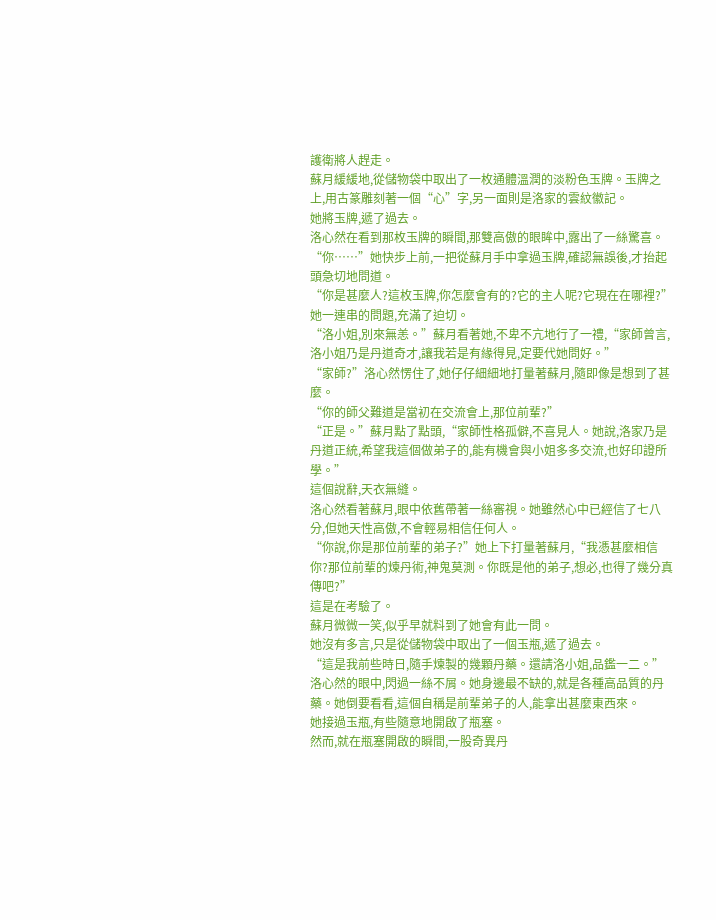護衛將人趕走。
蘇月緩緩地,從儲物袋中取出了一枚通體溫潤的淡粉色玉牌。玉牌之上,用古篆雕刻著一個“心”字,另一面則是洛家的雲紋徽記。
她將玉牌,遞了過去。
洛心然在看到那枚玉牌的瞬間,那雙高傲的眼眸中,露出了一絲驚喜。
“你……”她快步上前,一把從蘇月手中拿過玉牌,確認無誤後,才抬起頭急切地問道。
“你是甚麼人?這枚玉牌,你怎麼會有的?它的主人呢?它現在在哪裡?”
她一連串的問題,充滿了迫切。
“洛小姐,別來無恙。”蘇月看著她,不卑不亢地行了一禮,“家師曾言,洛小姐乃是丹道奇才,讓我若是有緣得見,定要代她問好。”
“家師?”洛心然愣住了,她仔仔細細地打量著蘇月,隨即像是想到了甚麼。
“你的師父難道是當初在交流會上,那位前輩?”
“正是。”蘇月點了點頭,“家師性格孤僻,不喜見人。她說,洛家乃是丹道正統,希望我這個做弟子的,能有機會與小姐多多交流,也好印證所學。”
這個說辭,天衣無縫。
洛心然看著蘇月,眼中依舊帶著一絲審視。她雖然心中已經信了七八分,但她天性高傲,不會輕易相信任何人。
“你說,你是那位前輩的弟子?”她上下打量著蘇月,“我憑甚麼相信你?那位前輩的煉丹術,神鬼莫測。你既是他的弟子,想必,也得了幾分真傳吧?”
這是在考驗了。
蘇月微微一笑,似乎早就料到了她會有此一問。
她沒有多言,只是從儲物袋中取出了一個玉瓶,遞了過去。
“這是我前些時日,隨手煉製的幾顆丹藥。還請洛小姐,品鑑一二。”
洛心然的眼中,閃過一絲不屑。她身邊最不缺的,就是各種高品質的丹藥。她倒要看看,這個自稱是前輩弟子的人,能拿出甚麼東西來。
她接過玉瓶,有些隨意地開啟了瓶塞。
然而,就在瓶塞開啟的瞬間,一股奇異丹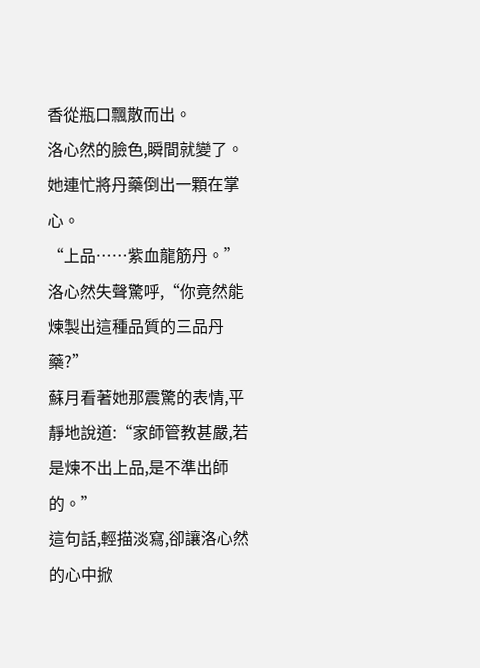香從瓶口飄散而出。
洛心然的臉色,瞬間就變了。
她連忙將丹藥倒出一顆在掌心。
“上品……紫血龍筋丹。”洛心然失聲驚呼,“你竟然能煉製出這種品質的三品丹藥?”
蘇月看著她那震驚的表情,平靜地說道:“家師管教甚嚴,若是煉不出上品,是不準出師的。”
這句話,輕描淡寫,卻讓洛心然的心中掀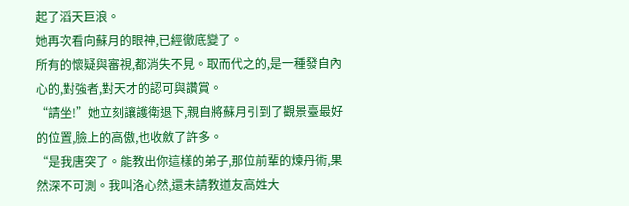起了滔天巨浪。
她再次看向蘇月的眼神,已經徹底變了。
所有的懷疑與審視,都消失不見。取而代之的,是一種發自內心的,對強者,對天才的認可與讚賞。
“請坐!”她立刻讓護衛退下,親自將蘇月引到了觀景臺最好的位置,臉上的高傲,也收斂了許多。
“是我唐突了。能教出你這樣的弟子,那位前輩的煉丹術,果然深不可測。我叫洛心然,還未請教道友高姓大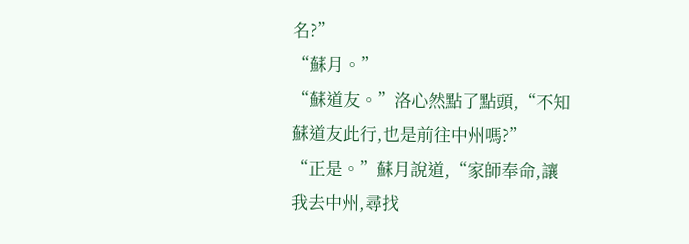名?”
“蘇月。”
“蘇道友。”洛心然點了點頭,“不知蘇道友此行,也是前往中州嗎?”
“正是。”蘇月說道,“家師奉命,讓我去中州,尋找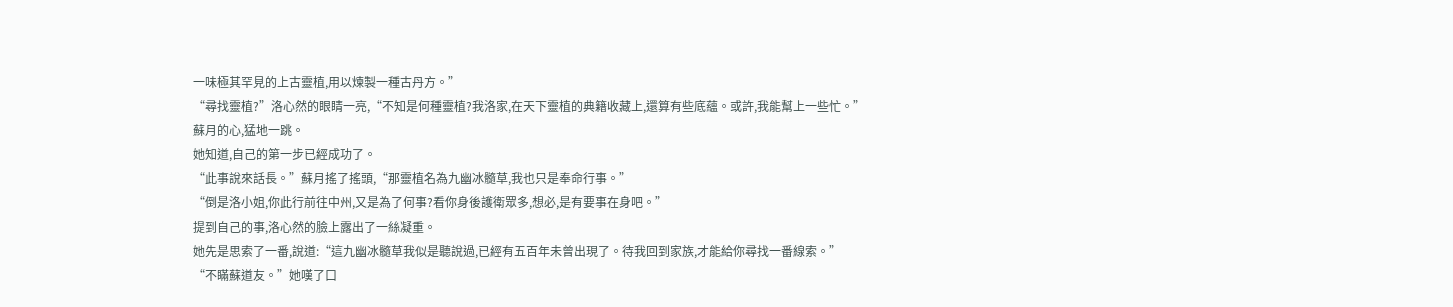一味極其罕見的上古靈植,用以煉製一種古丹方。”
“尋找靈植?”洛心然的眼睛一亮,“不知是何種靈植?我洛家,在天下靈植的典籍收藏上,還算有些底蘊。或許,我能幫上一些忙。”
蘇月的心,猛地一跳。
她知道,自己的第一步已經成功了。
“此事說來話長。”蘇月搖了搖頭,“那靈植名為九幽冰髓草,我也只是奉命行事。”
“倒是洛小姐,你此行前往中州,又是為了何事?看你身後護衛眾多,想必,是有要事在身吧。”
提到自己的事,洛心然的臉上露出了一絲凝重。
她先是思索了一番,說道:“這九幽冰髓草我似是聽說過,已經有五百年未曾出現了。待我回到家族,才能給你尋找一番線索。”
“不瞞蘇道友。”她嘆了口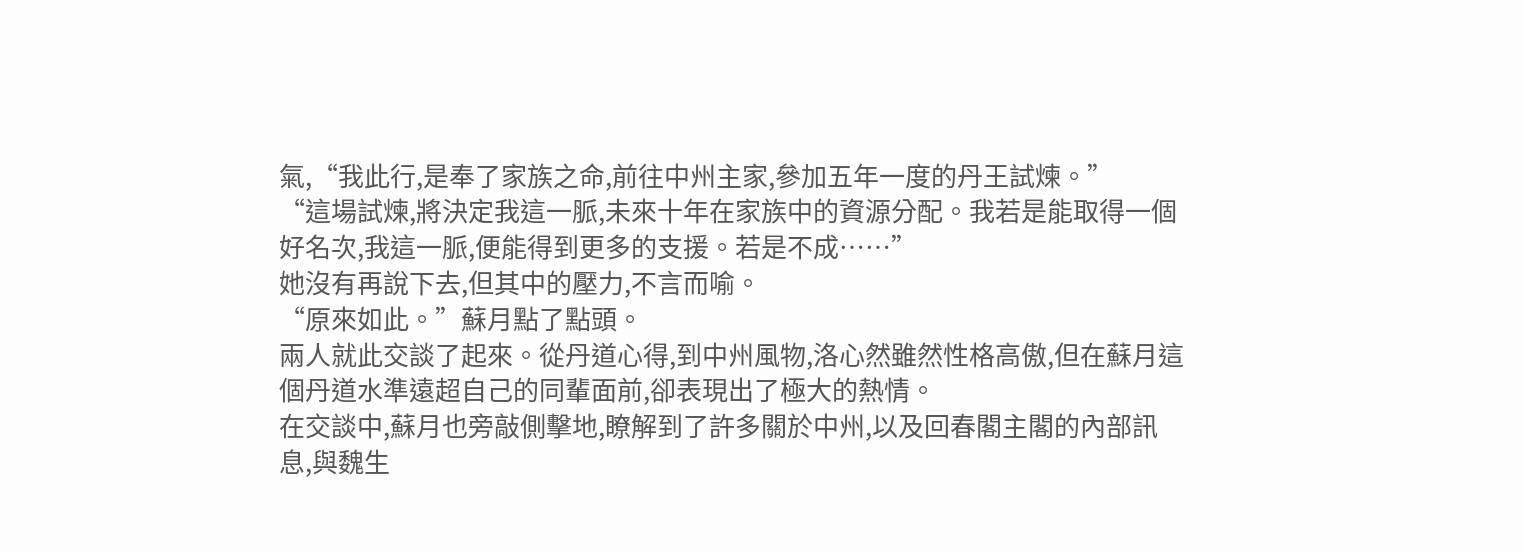氣,“我此行,是奉了家族之命,前往中州主家,參加五年一度的丹王試煉。”
“這場試煉,將決定我這一脈,未來十年在家族中的資源分配。我若是能取得一個好名次,我這一脈,便能得到更多的支援。若是不成……”
她沒有再說下去,但其中的壓力,不言而喻。
“原來如此。”蘇月點了點頭。
兩人就此交談了起來。從丹道心得,到中州風物,洛心然雖然性格高傲,但在蘇月這個丹道水準遠超自己的同輩面前,卻表現出了極大的熱情。
在交談中,蘇月也旁敲側擊地,瞭解到了許多關於中州,以及回春閣主閣的內部訊息,與魏生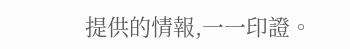提供的情報,一一印證。